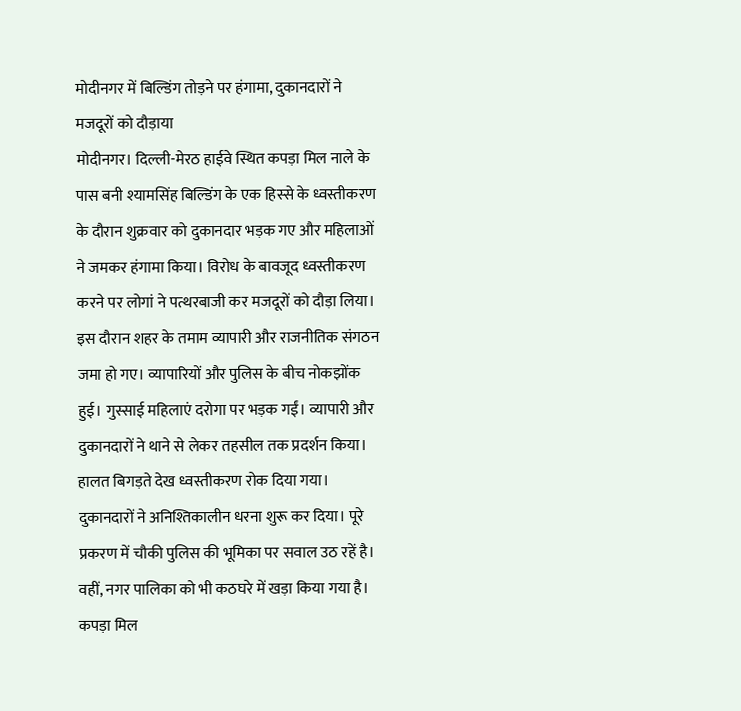मोदीनगर में बिल्डिंग तोड़ने पर हंगामा, दुकानदारों ने मजदूरों को दौड़ाया
मोदीनगर। दिल्ली-मेरठ हाईवे स्थित कपड़ा मिल नाले के पास बनी श्यामसिंह बिल्डिंग के एक हिस्से के ध्वस्तीकरण के दौरान शुक्रवार को दुकानदार भड़क गए और महिलाओं ने जमकर हंगामा किया। विरोध के बावजूद ध्वस्तीकरण करने पर लोगां ने पत्थरबाजी कर मजदूरों को दौड़ा लिया। इस दौरान शहर के तमाम व्यापारी और राजनीतिक संगठन जमा हो गए। व्यापारियों और पुलिस के बीच नोकझोंक हुई। गुस्साई महिलाएं दरोगा पर भड़क गईं। व्यापारी और दुकानदारों ने थाने से लेकर तहसील तक प्रदर्शन किया। हालत बिगड़ते देख ध्वस्तीकरण रोक दिया गया। दुकानदारों ने अनिश्तिकालीन धरना शुरू कर दिया। पूरे प्रकरण में चौकी पुलिस की भूमिका पर सवाल उठ रहें है। वहीं, नगर पालिका को भी कठघरे में खड़ा किया गया है।
कपड़ा मिल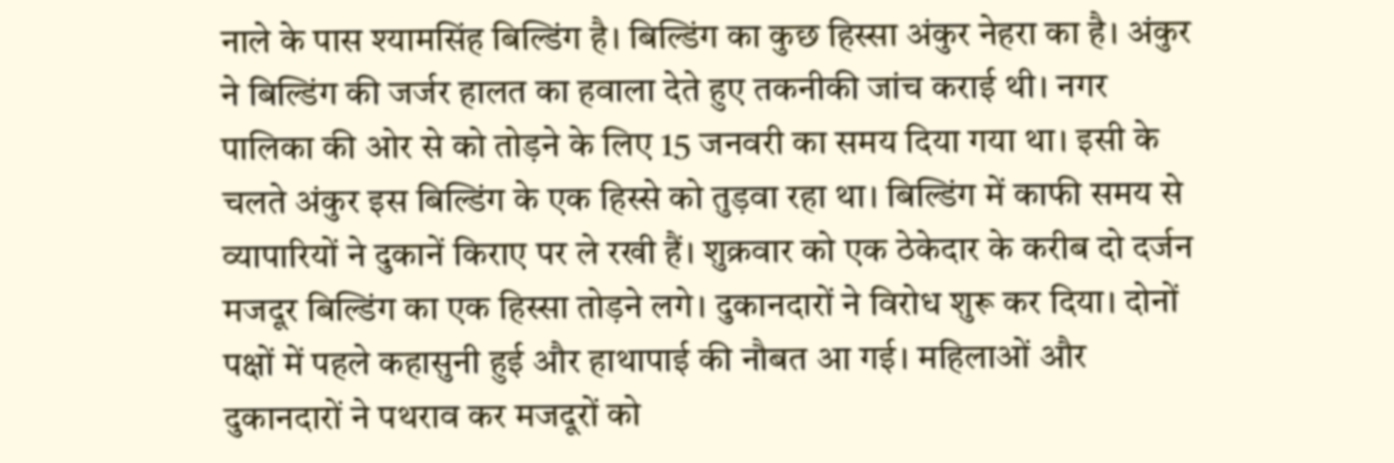नाले के पास श्यामसिंह बिल्डिंग है। बिल्डिंग का कुछ हिस्सा अंकुर नेहरा का है। अंकुर ने बिल्डिंग की जर्जर हालत का हवाला देते हुए तकनीकी जांच कराई थी। नगर पालिका की ओर से को तोड़ने के लिए 15 जनवरी का समय दिया गया था। इसी के चलते अंकुर इस बिल्डिंग के एक हिस्से को तुड़वा रहा था। बिल्डिंग में काफी समय से व्यापारियों ने दुकानें किराए पर ले रखी हैं। शुक्रवार को एक ठेकेदार के करीब दो दर्जन मजदूर बिल्डिंग का एक हिस्सा तोड़ने लगे। दुकानदारों ने विरोध शुरू कर दिया। दोनों पक्षों में पहले कहासुनी हुई और हाथापाई की नौबत आ गई। महिलाओं और दुकानदारों ने पथराव कर मजदूरों को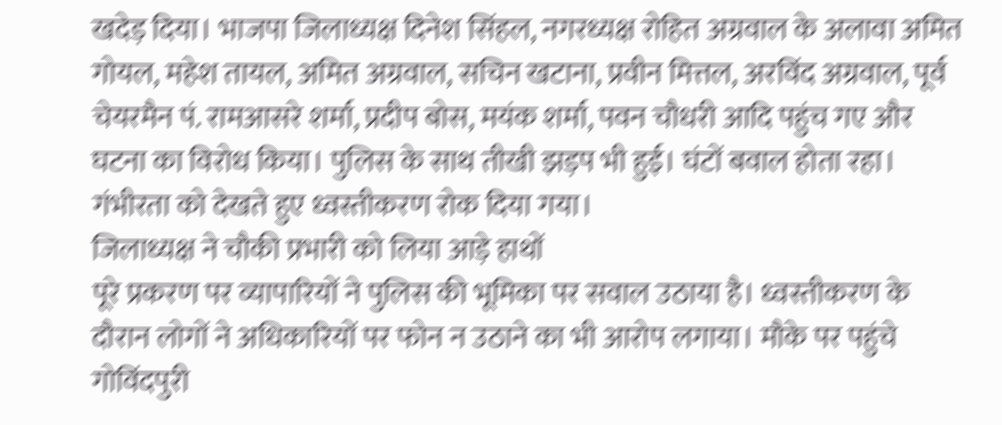खदेड़ दिया। भाजपा जिलाध्यक्ष दिनेश सिंहल, नगरध्यक्ष रोहित अग्रवाल के अलावा अमित गोयल, महेश तायल, अमित अग्रवाल, सचिन खटाना, प्रवीन मित्तल, अरविंद अग्रवाल, पूर्व चेयरमैन पं. रामआसरे शर्मा, प्रदीप बोस, मयंक शर्मा, पवन चौधरी आदि पहुंच गए और घटना का विरोध किया। पुलिस के साथ तीखी झड़प भी हुई। घंटों बवाल होता रहा। गंभीरता को देखते हुए ध्वस्तीकरण रोक दिया गया।
जिलाध्यक्ष ने चौकी प्रभारी को लिया आड़े हाथों
पूरे प्रकरण पर व्यापारियों ने पुलिस की भूमिका पर सवाल उठाया है। ध्वस्तीकरण के दौरान लोगों ने अधिकारियों पर फोन न उठाने का भी आरोप लगाया। मौके पर पहुंचे गोविंदपुरी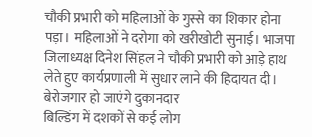चौकी प्रभारी को महिलाओं के गुस्से का शिकार होना पड़ा। महिलाओं ने दरोगा को खरीखोटी सुनाई। भाजपा जिलाध्यक्ष दिनेश सिंहल ने चौकी प्रभारी को आड़े हाथ लेते हुए कार्यप्रणाली में सुधार लाने की हिदायत दी।
बेरोजगार हो जाएंगे दुकानदार
बिल्डिंग में दशकों से कई लोग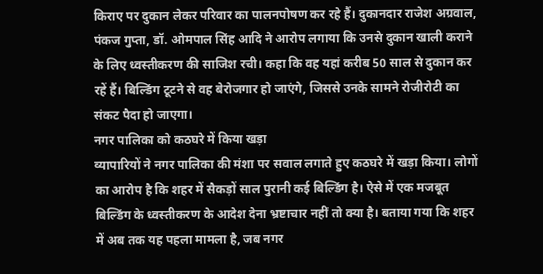किराए पर दुकान लेकर परिवार का पालनपोषण कर रहे हैं। दुकानदार राजेश अग्रवाल, पंकज गुप्ता, डॉ. ओमपाल सिंह आदि ने आरोप लगाया कि उनसे दुकान खाली कराने के लिए ध्वस्तीकरण की साजिश रची। कहा कि वह यहां करीब 50 साल से दुकान कर रहें हैं। बिल्डिंग टूटने से वह बेरोजगार हो जाएंगे, जिससे उनके सामने रोजीरोटी का संकट पैदा हो जाएगा।
नगर पालिका को कठघरे में किया खड़ा
व्यापारियों ने नगर पालिका की मंशा पर सवाल लगाते हुए कठघरे में खड़ा किया। लोगों का आरोप है कि शहर में सैकड़ों साल पुरानी कई बिल्डिंग है। ऐसे में एक मजबूत बिल्डिंग के ध्वस्तीकरण के आदेश देना भ्रष्टाचार नहीं तो क्या है। बताया गया कि शहर में अब तक यह पहला मामला है, जब नगर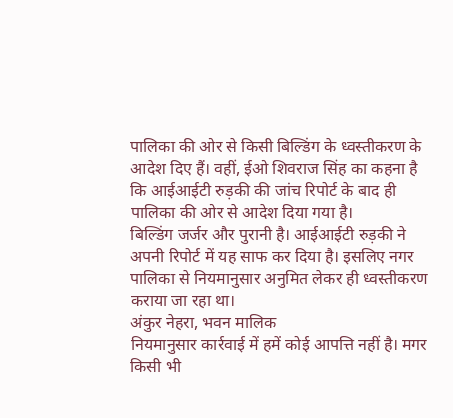पालिका की ओर से किसी बिल्डिंग के ध्वस्तीकरण के आदेश दिए हैं। वहीं, ईओ शिवराज सिंह का कहना है कि आईआईटी रुड़की की जांच रिपोर्ट के बाद ही पालिका की ओर से आदेश दिया गया है।
बिल्डिंग जर्जर और पुरानी है। आईआईटी रुड़की ने अपनी रिपोर्ट में यह साफ कर दिया है। इसलिए नगर पालिका से नियमानुसार अनुमित लेकर ही ध्वस्तीकरण कराया जा रहा था।
अंकुर नेहरा, भवन मालिक
नियमानुसार कार्रवाई में हमें कोई आपत्ति नहीं है। मगर किसी भी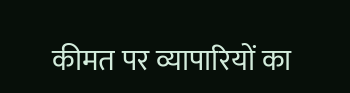कीमत पर व्यापारियों का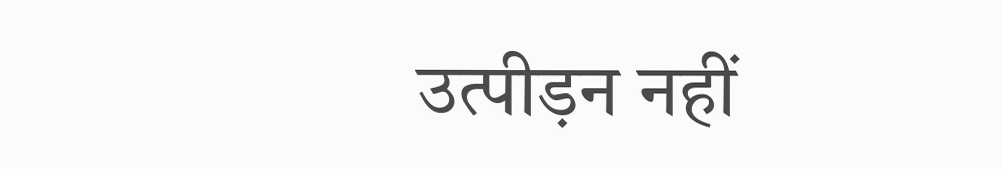उत्पीड़न नहीं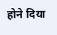होने दिया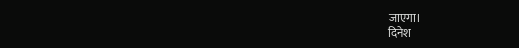जाएगा।
दिनेश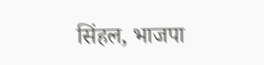सिंहल, भाजपा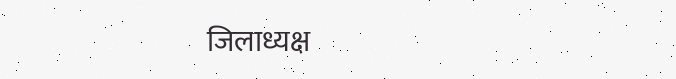जिलाध्यक्ष